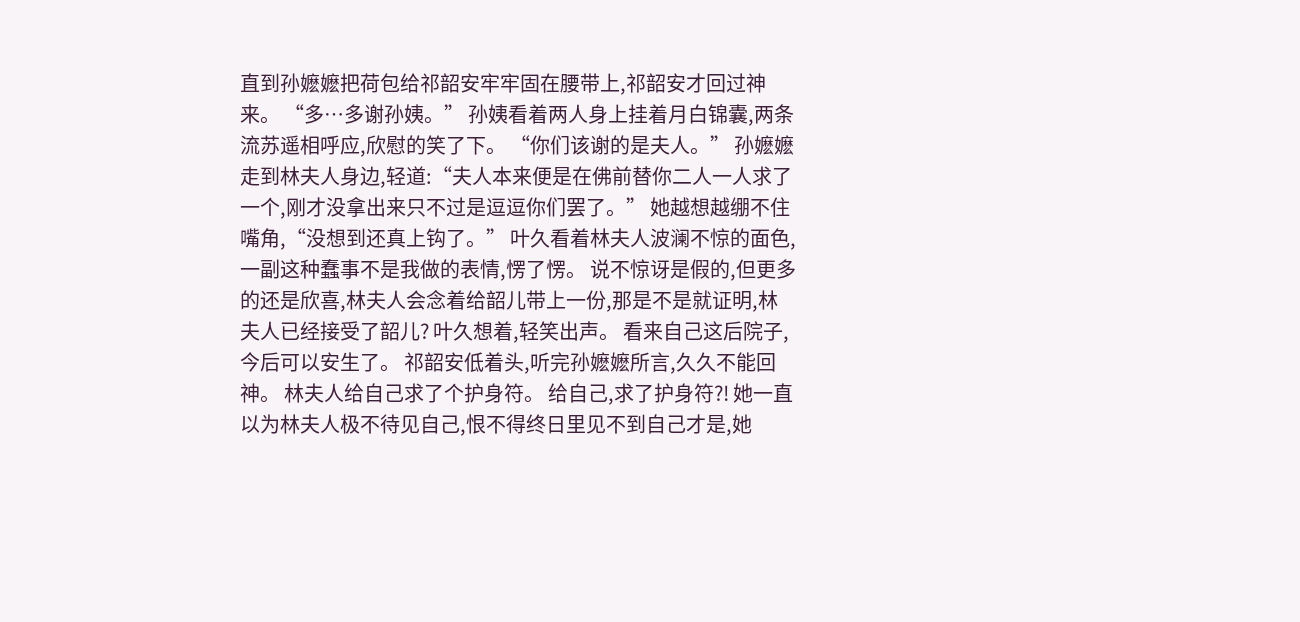直到孙嬷嬷把荷包给祁韶安牢牢固在腰带上,祁韶安才回过神来。 “多…多谢孙姨。” 孙姨看着两人身上挂着月白锦囊,两条流苏遥相呼应,欣慰的笑了下。 “你们该谢的是夫人。” 孙嬷嬷走到林夫人身边,轻道:“夫人本来便是在佛前替你二人一人求了一个,刚才没拿出来只不过是逗逗你们罢了。” 她越想越绷不住嘴角,“没想到还真上钩了。” 叶久看着林夫人波澜不惊的面色,一副这种蠢事不是我做的表情,愣了愣。 说不惊讶是假的,但更多的还是欣喜,林夫人会念着给韶儿带上一份,那是不是就证明,林夫人已经接受了韶儿? 叶久想着,轻笑出声。 看来自己这后院子,今后可以安生了。 祁韶安低着头,听完孙嬷嬷所言,久久不能回神。 林夫人给自己求了个护身符。 给自己,求了护身符?! 她一直以为林夫人极不待见自己,恨不得终日里见不到自己才是,她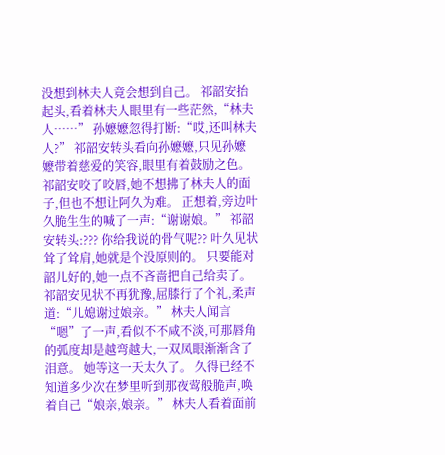没想到林夫人竟会想到自己。 祁韶安抬起头,看着林夫人眼里有一些茫然,“林夫人……” 孙嬷嬷忽得打断:“哎,还叫林夫人?” 祁韶安转头看向孙嬷嬷,只见孙嬷嬷带着慈爱的笑容,眼里有着鼓励之色。 祁韶安咬了咬唇,她不想拂了林夫人的面子,但也不想让阿久为难。 正想着,旁边叶久脆生生的喊了一声:“谢谢娘。” 祁韶安转头:??? 你给我说的骨气呢?? 叶久见状耸了耸肩,她就是个没原则的。 只要能对韶儿好的,她一点不吝啬把自己给卖了。 祁韶安见状不再犹豫,屈膝行了个礼,柔声道:“儿媳谢过娘亲。” 林夫人闻言“嗯”了一声,看似不不咸不淡,可那唇角的弧度却是越弯越大,一双凤眼渐渐含了泪意。 她等这一天太久了。 久得已经不知道多少次在梦里听到那夜莺般脆声,唤着自己“娘亲,娘亲。” 林夫人看着面前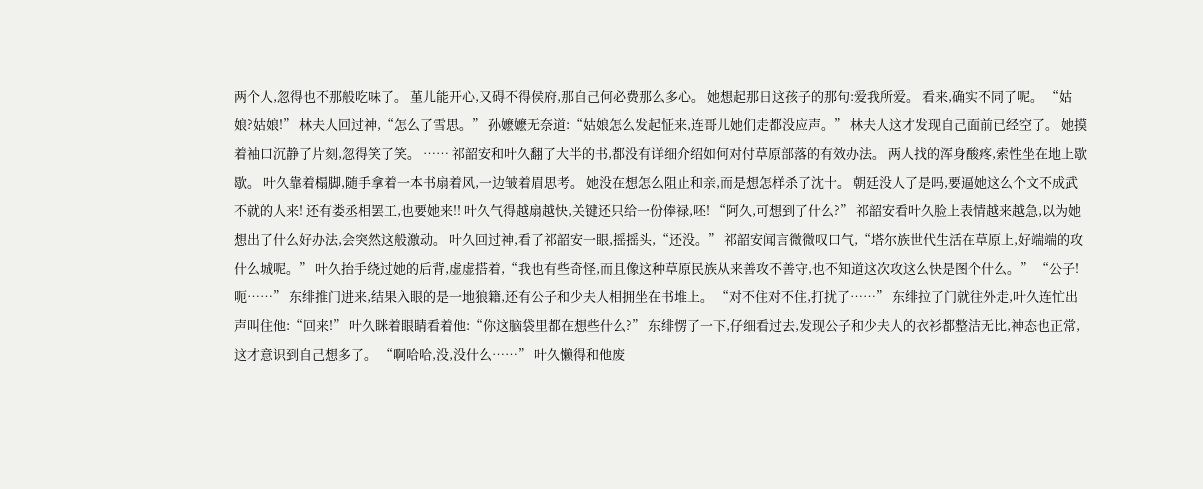两个人,忽得也不那般吃味了。 堇儿能开心,又碍不得侯府,那自己何必费那么多心。 她想起那日这孩子的那句:爱我所爱。 看来,确实不同了呢。 “姑娘?姑娘!” 林夫人回过神,“怎么了雪思。” 孙嬷嬷无奈道:“姑娘怎么发起怔来,连哥儿她们走都没应声。” 林夫人这才发现自己面前已经空了。 她摸着袖口沉静了片刻,忽得笑了笑。 …… 祁韶安和叶久翻了大半的书,都没有详细介绍如何对付草原部落的有效办法。 两人找的浑身酸疼,索性坐在地上歇歇。 叶久靠着榻脚,随手拿着一本书扇着风,一边皱着眉思考。 她没在想怎么阻止和亲,而是想怎样杀了沈十。 朝廷没人了是吗,要逼她这么个文不成武不就的人来! 还有娄丞相罢工,也要她来!! 叶久气得越扇越快,关键还只给一份俸禄,呸! “阿久,可想到了什么?” 祁韶安看叶久脸上表情越来越急,以为她想出了什么好办法,会突然这般激动。 叶久回过神,看了祁韶安一眼,摇摇头,“还没。” 祁韶安闻言微微叹口气,“塔尔族世代生活在草原上,好端端的攻什么城呢。” 叶久抬手绕过她的后背,虚虚搭着,“我也有些奇怪,而且像这种草原民族从来善攻不善守,也不知道这次攻这么快是图个什么。” “公子!呃……” 东绯推门进来,结果入眼的是一地狼籍,还有公子和少夫人相拥坐在书堆上。 “对不住对不住,打扰了……” 东绯拉了门就往外走,叶久连忙出声叫住他:“回来!” 叶久眯着眼睛看着他:“你这脑袋里都在想些什么?” 东绯愣了一下,仔细看过去,发现公子和少夫人的衣衫都整洁无比,神态也正常,这才意识到自己想多了。 “啊哈哈,没,没什么……” 叶久懒得和他废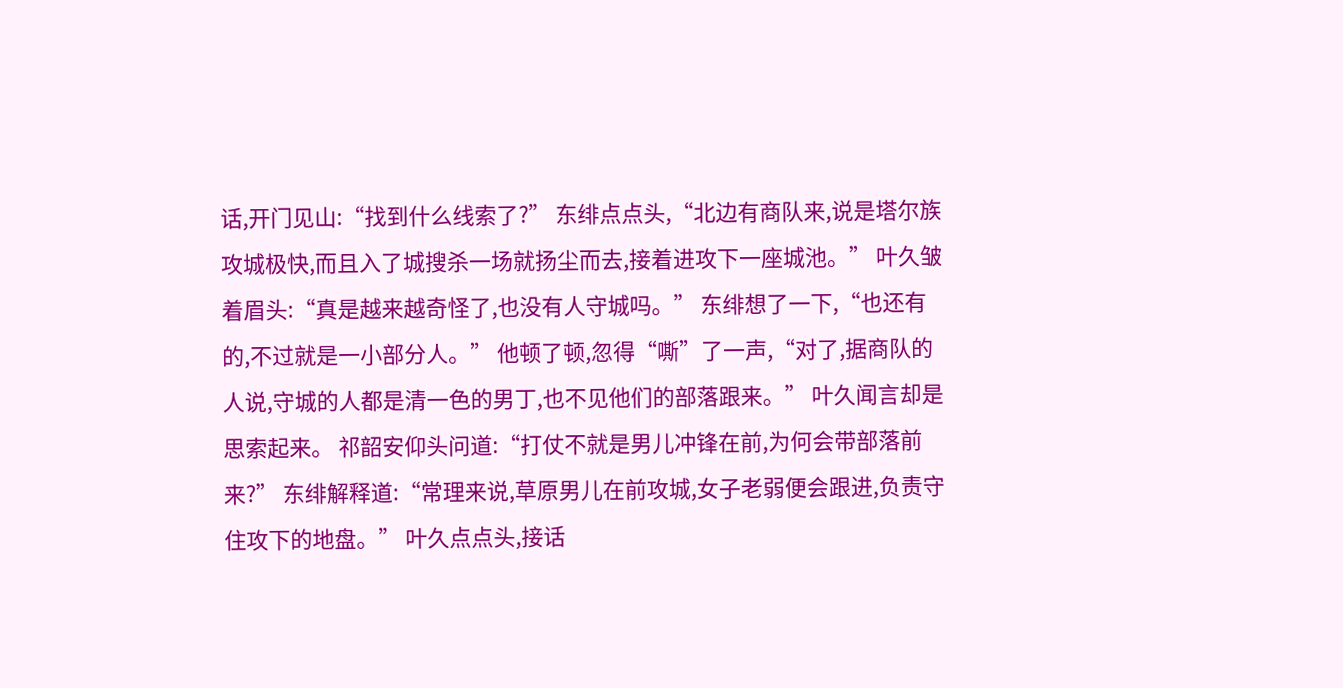话,开门见山:“找到什么线索了?” 东绯点点头,“北边有商队来,说是塔尔族攻城极快,而且入了城搜杀一场就扬尘而去,接着进攻下一座城池。” 叶久皱着眉头:“真是越来越奇怪了,也没有人守城吗。” 东绯想了一下,“也还有的,不过就是一小部分人。” 他顿了顿,忽得“嘶”了一声,“对了,据商队的人说,守城的人都是清一色的男丁,也不见他们的部落跟来。” 叶久闻言却是思索起来。 祁韶安仰头问道:“打仗不就是男儿冲锋在前,为何会带部落前来?” 东绯解释道:“常理来说,草原男儿在前攻城,女子老弱便会跟进,负责守住攻下的地盘。” 叶久点点头,接话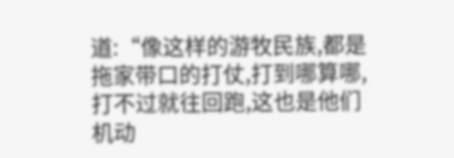道:“像这样的游牧民族,都是拖家带口的打仗,打到哪算哪,打不过就往回跑,这也是他们机动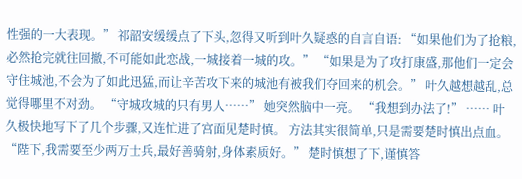性强的一大表现。” 祁韶安缓缓点了下头,忽得又听到叶久疑惑的自言自语: “如果他们为了抢粮,必然抢完就往回撤,不可能如此恋战,一城接着一城的攻。” “如果是为了攻打康盛,那他们一定会守住城池,不会为了如此迅猛,而让辛苦攻下来的城池有被我们夺回来的机会。” 叶久越想越乱,总觉得哪里不对劲。 “守城攻城的只有男人……” 她突然脑中一亮。 “我想到办法了!” …… 叶久极快地写下了几个步骤,又连忙进了宫面见楚时慎。 方法其实很简单,只是需要楚时慎出点血。 “陛下,我需要至少两万士兵,最好善骑射,身体素质好。” 楚时慎想了下,谨慎答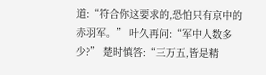道:“符合你这要求的,恐怕只有京中的赤羽军。” 叶久再问:“军中人数多少?” 楚时慎答:“三万五,皆是精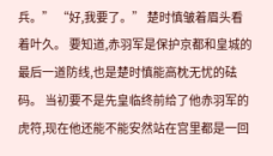兵。” “好,我要了。” 楚时慎皱着眉头看着叶久。 要知道,赤羽军是保护京都和皇城的最后一道防线,也是楚时慎能高枕无忧的砝码。 当初要不是先皇临终前给了他赤羽军的虎符,现在他还能不能安然站在宫里都是一回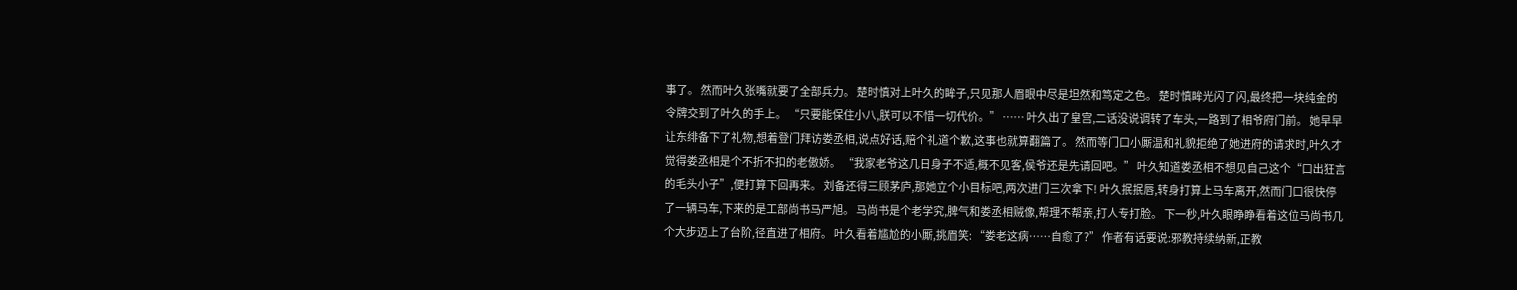事了。 然而叶久张嘴就要了全部兵力。 楚时慎对上叶久的眸子,只见那人眉眼中尽是坦然和笃定之色。 楚时慎眸光闪了闪,最终把一块纯金的令牌交到了叶久的手上。 “只要能保住小八,朕可以不惜一切代价。” …… 叶久出了皇宫,二话没说调转了车头,一路到了相爷府门前。 她早早让东绯备下了礼物,想着登门拜访娄丞相,说点好话,赔个礼道个歉,这事也就算翻篇了。 然而等门口小厮温和礼貌拒绝了她进府的请求时,叶久才觉得娄丞相是个不折不扣的老傲娇。 “我家老爷这几日身子不适,概不见客,侯爷还是先请回吧。” 叶久知道娄丞相不想见自己这个“口出狂言的毛头小子”,便打算下回再来。 刘备还得三顾茅庐,那她立个小目标吧,两次进门三次拿下! 叶久抿抿唇,转身打算上马车离开,然而门口很快停了一辆马车,下来的是工部尚书马严旭。 马尚书是个老学究,脾气和娄丞相贼像,帮理不帮亲,打人专打脸。 下一秒,叶久眼睁睁看着这位马尚书几个大步迈上了台阶,径直进了相府。 叶久看着尴尬的小厮,挑眉笑: “娄老这病……自愈了?” 作者有话要说:邪教持续纳新,正教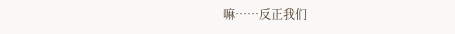嘛……反正我们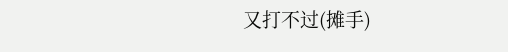又打不过(摊手)